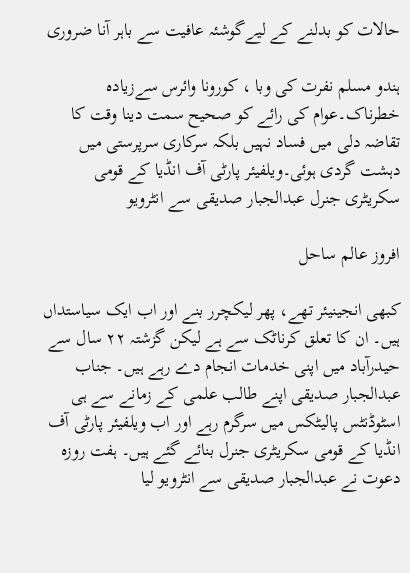حالات کو بدلنے کے لیےگوشئہ عافیت سے باہر آنا ضروری

ہندو مسلم نفرت کی وبا ، کورونا وائرس سےزیادہ خطرناک۔عوام کی رائے کو صحیح سمت دینا وقت کا تقاضہ دلی میں فساد نہیں بلکہ سرکاری سرپرستی میں دہشت گردی ہوئی۔ویلفیئر پارٹی آف انڈیا کے قومی سکریٹری جنرل عبدالجبار صدیقی سے انٹرویو

افروز عالم ساحل

کبھی انجینیئر تھے، پھر لیکچرر بنے اور اب ایک سیاستداں ہیں۔ ان کا تعلق کرناٹک سے ہے لیکن گزشتہ ۲۲ سال سے حیدرآباد میں اپنی خدمات انجام دے رہے ہیں۔ جناب عبدالجبار صدیقی اپنے طالب علمی کے زمانے سے ہی اسٹوڈنٹس پالیٹکس میں سرگرم رہے اور اب ویلفیئر پارٹی آف انڈیا کے قومی سکریٹری جنرل بنائے گئے ہیں۔ ہفت روزہ دعوت نے عبدالجبار صدیقی سے انٹرویو لیا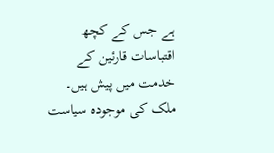ہے جس کے کچھ اقتباسات قارئین کے خدمت میں پیش ہیں۔
ملک کی موجودہ سیاست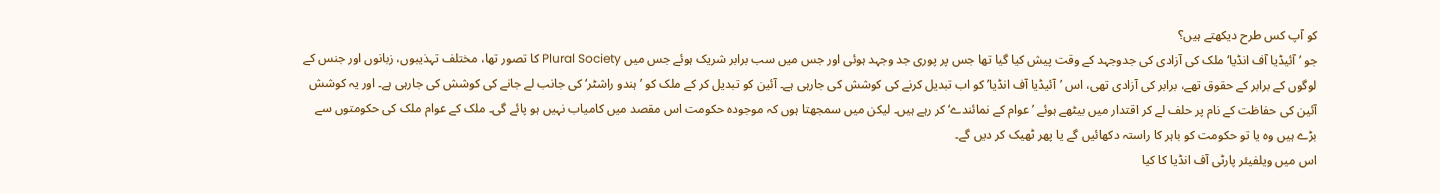کو آپ کس طرح دیکھتے ہیں؟
جو ’آئیڈیا آف انڈیا‘ ملک کی آزادی کی جدوجہد کے وقت پیش کیا گیا تھا جس پر پوری جد وجہد ہوئی اور جس میں سب برابر شریک ہوئے جس میں Plural Society کا تصور تھا، مختلف تہذیبوں، زبانوں اور جنس کے لوگوں کے برابر کے حقوق تھے، برابر کی آزادی تھی، اس ’آئیڈیا آف انڈیا’ کو اب تبدیل کرنے کی کوشش کی جارہی ہے۔ آئین کو تبدیل کر کے ملک کو ’ہندو راشٹر‘ کی جانب لے جانے کی کوشش کی جارہی ہے۔ اور یہ کوشش آئین کی حفاظت کے نام پر حلف لے کر اقتدار میں بیٹھے ہوئے ’عوام کے نمائندے‘ کر رہے ہیں۔ لیکن میں سمجھتا ہوں کہ موجودہ حکومت اس مقصد میں کامیاب نہیں ہو پائے گی۔ ملک کے عوام ملک کی حکومتوں سے بڑے ہیں وہ یا تو حکومت کو باہر کا راستہ دکھائیں گے یا پھر ٹھیک کر دیں گے۔
اس میں ویلفیئر پارٹی آف انڈیا کا کیا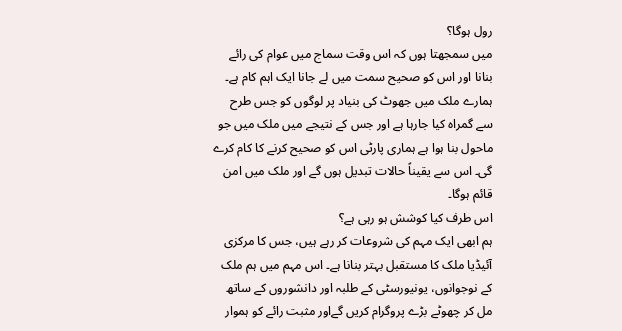رول ہوگا؟
میں سمجھتا ہوں کہ اس وقت سماج میں عوام کی رائے بنانا اور اس کو صحیح سمت میں لے جانا ایک اہم کام ہے۔ ہمارے ملک میں جھوٹ کی بنیاد پر لوگوں کو جس طرح سے گمراہ کیا جارہا ہے اور جس کے نتیجے میں ملک میں جو ماحول بنا ہوا ہے ہماری پارٹی اس کو صحیح کرنے کا کام کرے گی۔ اس سے یقیناً حالات تبدیل ہوں گے اور ملک میں امن قائم ہوگا۔
اس طرف کیا کوشش ہو رہی ہے؟
ہم ابھی ایک مہم کی شروعات کر رہے ہیں، جس کا مرکزی آئیڈیا ملک کا مستقبل بہتر بنانا ہے۔ اس مہم میں ہم ملک کے نوجوانوں، یونیورسٹی کے طلبہ اور دانشوروں کے ساتھ مل کر چھوٹے بڑے پروگرام کریں گےاور مثبت رائے کو ہموار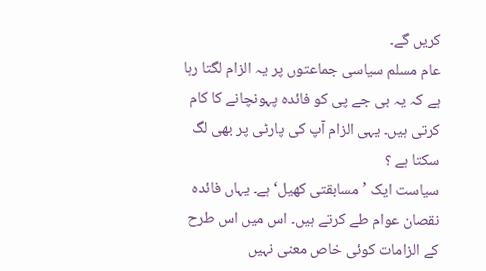کریں گے۔
عام مسلم سیاسی جماعتوں پر یہ الزام لگتا رہا ہے کہ یہ بی جے پی کو فائدہ پہونچانے کا کام کرتی ہیں۔ یہی الزام آپ کی پارٹی پر بھی لگ سکتا ہے ؟
سیاست ایک ’مسابقتی کھیل‘ ہے۔ یہاں فائدہ نقصان عوام طے کرتے ہیں۔ اس میں اس طرح کے الزامات کوئی خاص معنی نہیں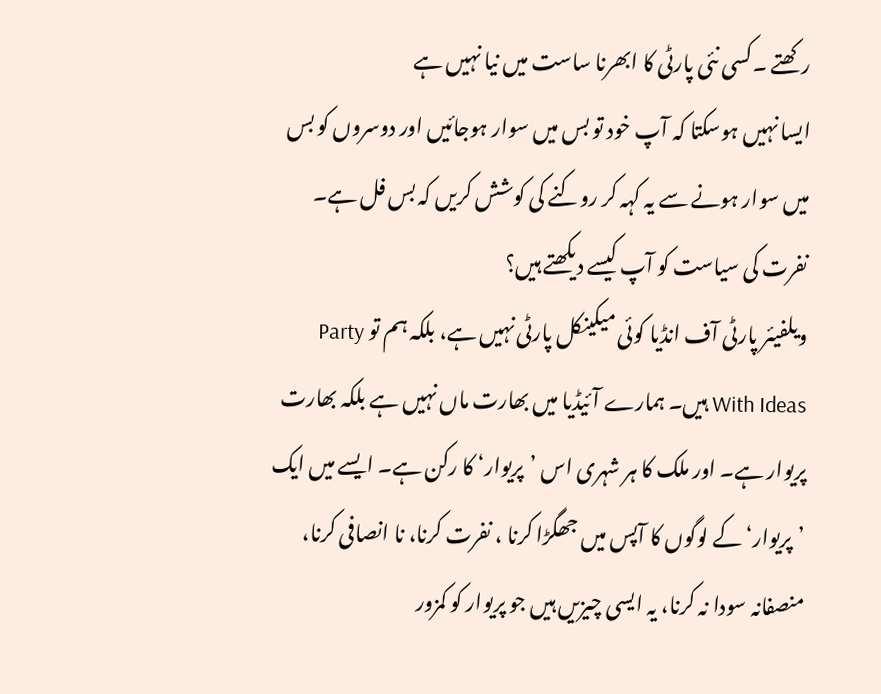رکھتے ۔کسی نئی پارٹی کا ابھرنا ساست میں نیا نہیں ہے
ایسا نہیں ہوسکتا کہ آپ خود تو بس میں سوار ہوجائیں اور دوسروں کو بس میں سوار ہونے سے یہ کہہ کر روکنے کی کوشش کریں کہ بس فل ہے۔
نفرت کی سیاست کو آپ کیسے دیکھتے ہیں؟
ویلفیئر پارٹی آف انڈیا کوئی میکینکل پارٹی نہیں ہے، بلکہ ہم تو Party With Ideas ہیں۔ ہمارے آئیڈیا میں بھارت ماں نہیں ہے بلکہ بھارت پریوار ہے۔ اور ملک کا ہر شہری اس ’پریوار‘ کا رکن ہے۔ ایسے میں ایک ’پریوار‘ کے لوگوں کا آپس میں جھگڑا کرنا ، نفرت کرنا، نا انصافی کرنا، منصفانہ سودا نہ کرنا، یہ ایسی چیزیں ہیں جو پریوار کو کمزور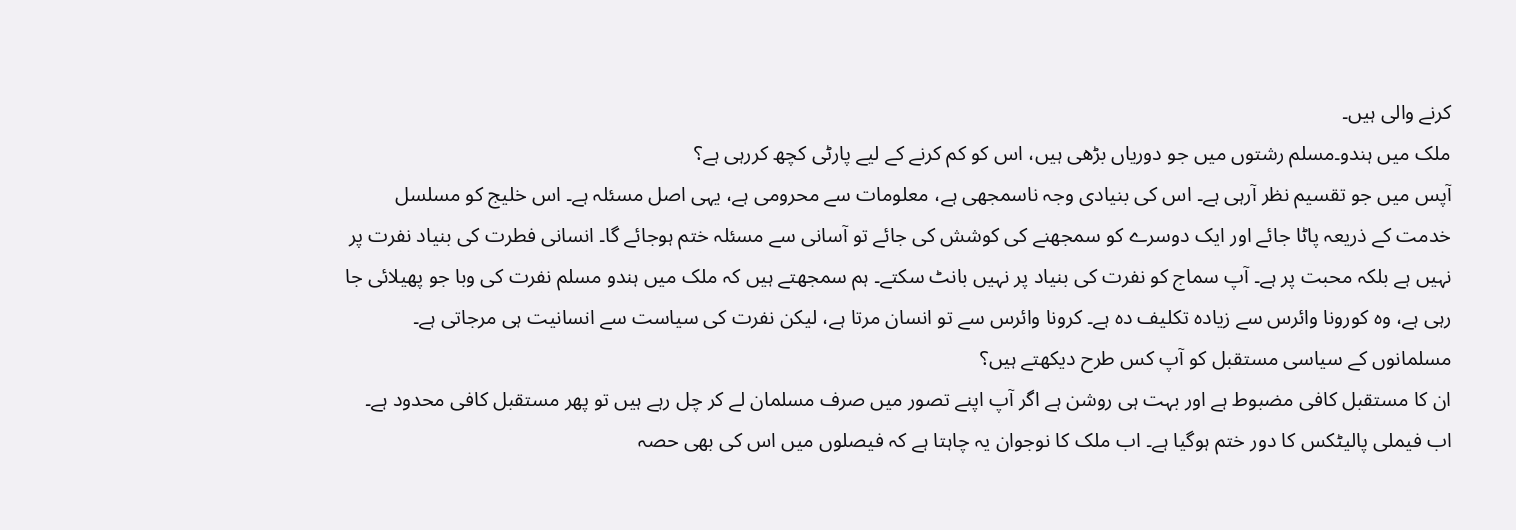کرنے والی ہیں۔
ملک میں ہندو۔مسلم رشتوں میں جو دوریاں بڑھی ہیں، اس کو کم کرنے کے لیے پارٹی کچھ کررہی ہے؟
آپس میں جو تقسیم نظر آرہی ہے۔ اس کی بنیادی وجہ ناسمجھی ہے، معلومات سے محرومی ہے، یہی اصل مسئلہ ہے۔ اس خلیج کو مسلسل خدمت کے ذریعہ پاٹا جائے اور ایک دوسرے کو سمجھنے کی کوشش کی جائے تو آسانی سے مسئلہ ختم ہوجائے گا۔ انسانی فطرت کی بنیاد نفرت پر نہیں ہے بلکہ محبت پر ہے۔ آپ سماج کو نفرت کی بنیاد پر نہیں بانٹ سکتے۔ ہم سمجھتے ہیں کہ ملک میں ہندو مسلم نفرت کی وبا جو پھیلائی جا رہی ہے، وہ کورونا وائرس سے زیادہ تکلیف دہ ہے۔ کرونا وائرس سے تو انسان مرتا ہے، لیکن نفرت کی سیاست سے انسانیت ہی مرجاتی ہے۔
مسلمانوں کے سیاسی مستقبل کو آپ کس طرح دیکھتے ہیں؟
ان کا مستقبل کافی مضبوط ہے اور بہت ہی روشن ہے اگر آپ اپنے تصور میں صرف مسلمان لے کر چل رہے ہیں تو پھر مستقبل کافی محدود ہے۔ اب فیملی پالیٹکس کا دور ختم ہوگیا ہے۔ اب ملک کا نوجوان یہ چاہتا ہے کہ فیصلوں میں اس کی بھی حصہ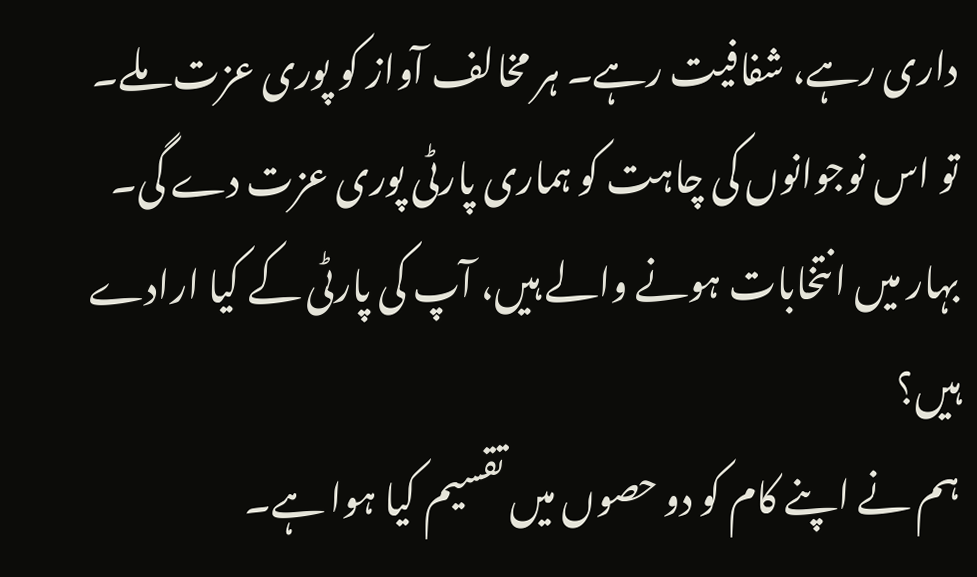داری رہے، شفافیت رہے۔ ہر مخالف آواز کو پوری عزت ملے۔ تو اس نوجوانوں کی چاہت کو ہماری پارٹی پوری عزت دے گی۔
بہار میں انتخابات ہونے والے ہیں، آپ کی پارٹی کے کیا ارادے ہیں؟
ہم نے اپنے کام کو دو حصوں میں تقسیم کیا ہوا ہے۔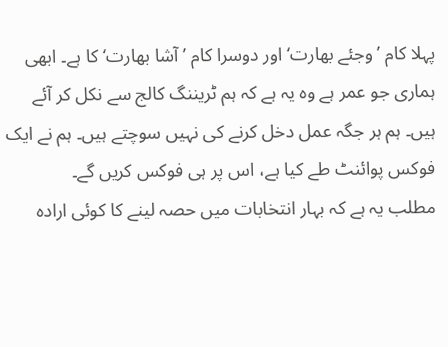پہلا کام ’وجئے بھارت‘ اور دوسرا کام ’آشا بھارت‘ کا ہے۔ ابھی ہماری جو عمر ہے وہ یہ ہے کہ ہم ٹریننگ کالج سے نکل کر آئے ہیں۔ ہم ہر جگہ عمل دخل کرنے کی نہیں سوچتے ہیں۔ ہم نے ایک فوکس پوائنٹ طے کیا ہے، اس پر ہی فوکس کریں گے۔
مطلب یہ ہے کہ بہار انتخابات میں حصہ لینے کا کوئی ارادہ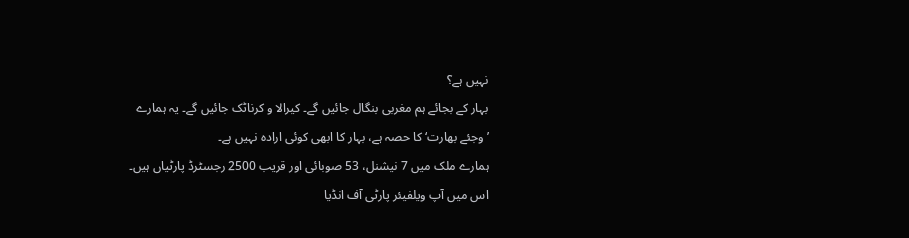نہیں ہے؟
بہار کے بجائے ہم مغربی بنگال جائیں گے۔ کیرالا و کرناٹک جائیں گے۔ یہ ہمارے ’وجئے بھارت‘ کا حصہ ہے، بہار کا ابھی کوئی ارادہ نہیں ہے۔
ہمارے ملک میں 7 نیشنل، 53 صوبائی اور قریب 2500 رجسٹرڈ پارٹیاں ہیں۔ اس میں آپ ویلفیئر پارٹی آف انڈیا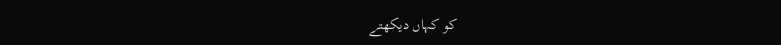کو کہاں دیکھتے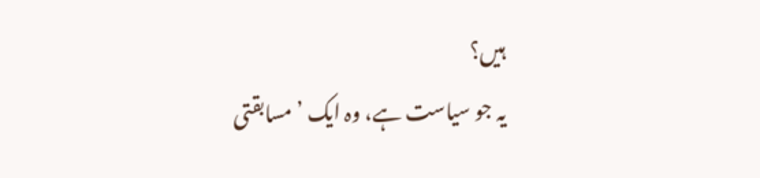ہیں؟
یہ جو سیاست ہے، وہ ایک ’مسابقتی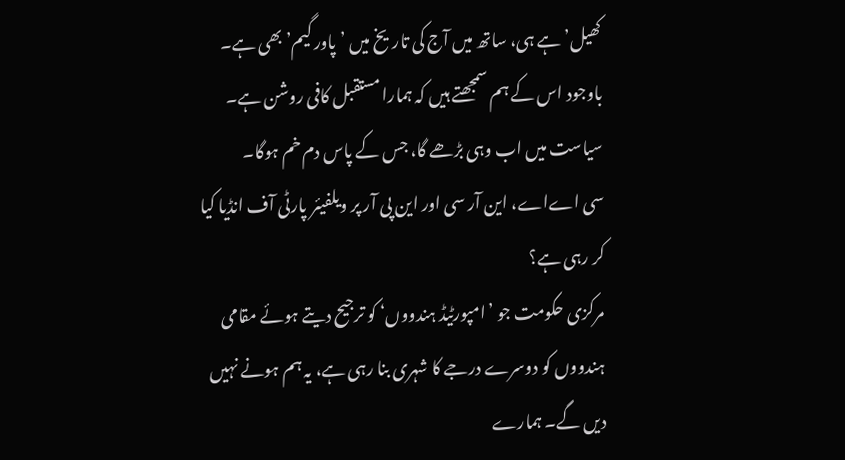کھیل’ ہے ہی، ساتھ میں آج کی تاریخ میں ’پاور گیم’ بھی ہے۔ باوجود اس کے ہم سمجھتے ہیں کہ ہمارا مستقبل کافی روشن ہے۔ سیاست میں اب وہی بڑھے گا، جس کے پاس دم خم ہوگا۔
سی اےاے، این آر سی اور این پی آر پر ویلفیئر پارٹی آف انڈیا کیا کر رہی ہے؟
مرکزی حکومت جو ’امپورٹیڈ ہندووں‘ کو ترجیح دیتے ہوئے مقامی ہندووں کو دوسرے درجے کا شہری بنا رہی ہے، یہ ہم ہونے نہیں دیں گے۔ ہمارے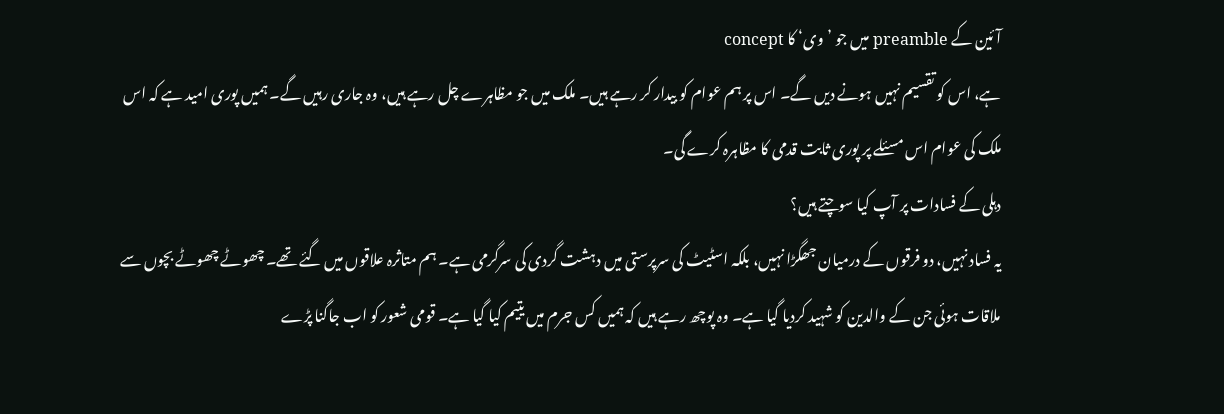آئین کے preamble میں جو ’وی‘ کا concept
ہے، اس کو تقسیم نہیں ہونے دیں گے۔ اس پر ہم عوام کو بیدار کر رہے ہیں۔ ملک میں جو مظاہرے چل رہے ہیں، وہ جاری رہیں گے۔ ہمیں پوری امید ہے کہ اس ملک کی عوام اس مسئلے پر پوری ثابت قدمی کا مظاہرہ کرے گی۔
دہلی کے فسادات پر آپ کیا سوچتے ہیں؟
یہ فساد نہیں، دو فرقوں کے درمیان جھگڑا نہیں، بلکہ اسٹیٹ کی سرپرستی میں دہشت گردی کی سرگرمی ہے۔ ہم متاثرہ علاقوں میں گئے تھے۔ چھوٹے چھوٹے بچوں سے ملاقات ہوئی جن کے والدین کو شہید کردیا گیا ہے۔ وہ پوچھ رہے ہیں کہ ہمیں کس جرم میں یتیم کیا گیا ہے۔ قومی شعور کو اب جاگنا پڑے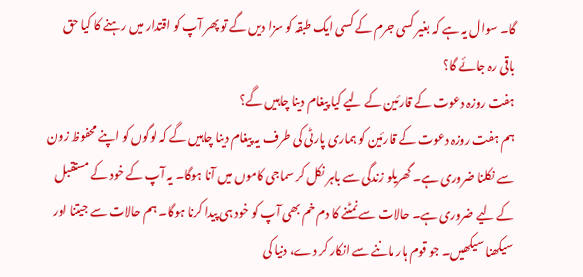گا۔ سوال یہ ہے کہ بغیر کسی جرم کے کسی ایک طبقہ کو سزا دیں گے تو پھر آپ کو اقتدار میں رہنے کا کیا حق باقی رہ جائے گا؟
ہفت روزہ دعوت کے قارئین کے لیے کیا پیغام دینا چاہیں گے؟
ہم ہفت روزہ دعوت کے قارئین کو ہماری پارٹی کی طرف یہ پیغام دینا چاہیں گے کہ لوگوں کو اپنے محفوظ زون سے نکلنا ضروری ہے۔ گھریلو زندگی سے باہر نکل کر سماجی کاموں میں آنا ہوگا۔ یہ آپ کے خود کے مستقبل کے لیے ضروری ہے۔ حالات سے نمٹنے کا دم خم بھی آپ کو خود ہی پیدا کرنا ہوگا۔ ہم حالات سے جیتنا اور سیکھنا سیکھیں۔ جو قوم ہار ماننے سے انکار کر دے، دنیا کی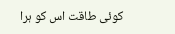کوئی طاقت اس کو ہرا